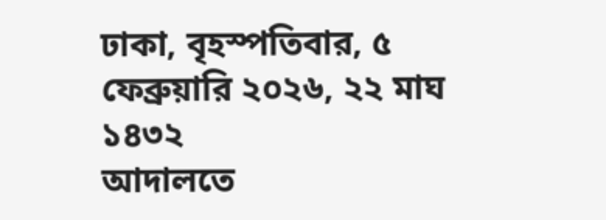ঢাকা, বৃহস্পতিবার, ৫ ফেব্রুয়ারি ২০২৬, ২২ মাঘ ১৪৩২
আদালতে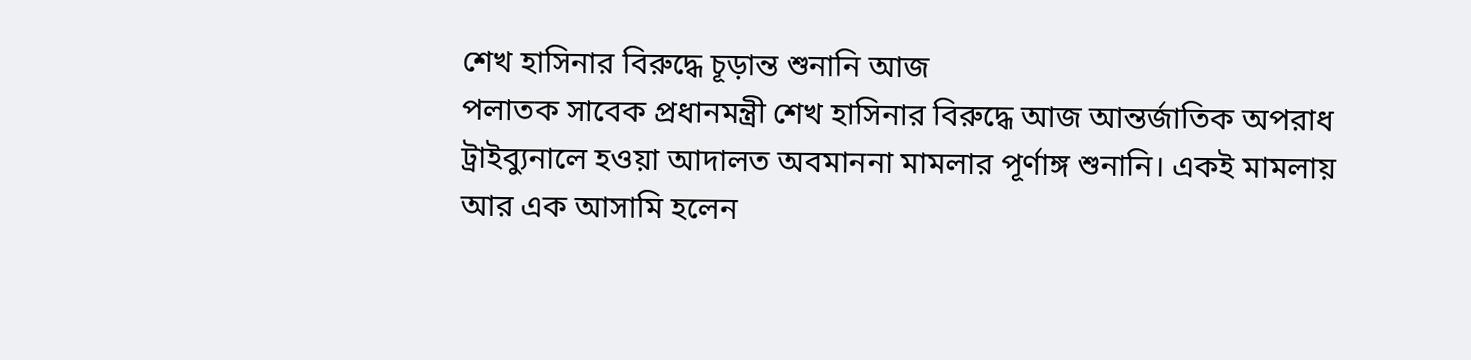শেখ হাসিনার বিরুদ্ধে চূড়ান্ত শুনানি আজ
পলাতক সাবেক প্রধানমন্ত্রী শেখ হাসিনার বিরুদ্ধে আজ আন্তর্জাতিক অপরাধ ট্রাইব্যুনালে হওয়া আদালত অবমাননা মামলার পূর্ণাঙ্গ শুনানি। একই মামলায় আর এক আসামি হলেন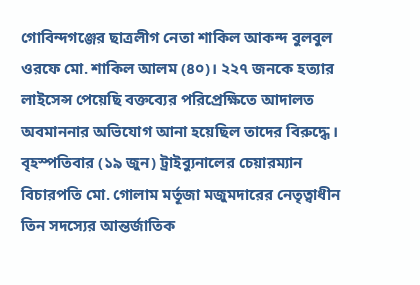গোবিন্দগঞ্জের ছাত্রলীগ নেতা শাকিল আকন্দ বুলবুল ওরফে মো. শাকিল আলম (৪০)। ২২৭ জনকে হত্যার লাইসেন্স পেয়েছি বক্তব্যের পরিপ্রেক্ষিতে আদালত অবমাননার অভিযোগ আনা হয়েছিল তাদের বিরুদ্ধে।
বৃহস্পতিবার (১৯ জুন) ট্রাইব্যুনালের চেয়ারম্যান বিচারপতি মো. গোলাম মর্তূজা মজুমদারের নেতৃত্বাধীন তিন সদস্যের আন্তর্জাতিক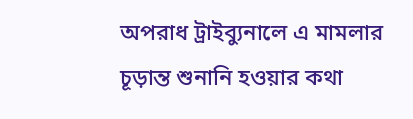অপরাধ ট্রাইব্যুনালে এ মামলার চূড়ান্ত শুনানি হওয়ার কথা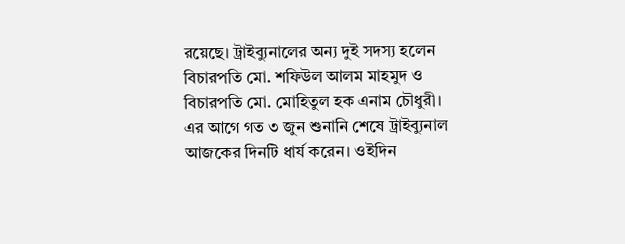রয়েছে। ট্রাইব্যুনালের অন্য দুই সদস্য হলেন বিচারপতি মো. শফিউল আলম মাহমুদ ও বিচারপতি মো. মোহিতুল হক এনাম চৌধুরী।
এর আগে গত ৩ জুন শুনানি শেষে ট্রাইব্যুনাল আজকের দিনটি ধার্য করেন। ওইদিন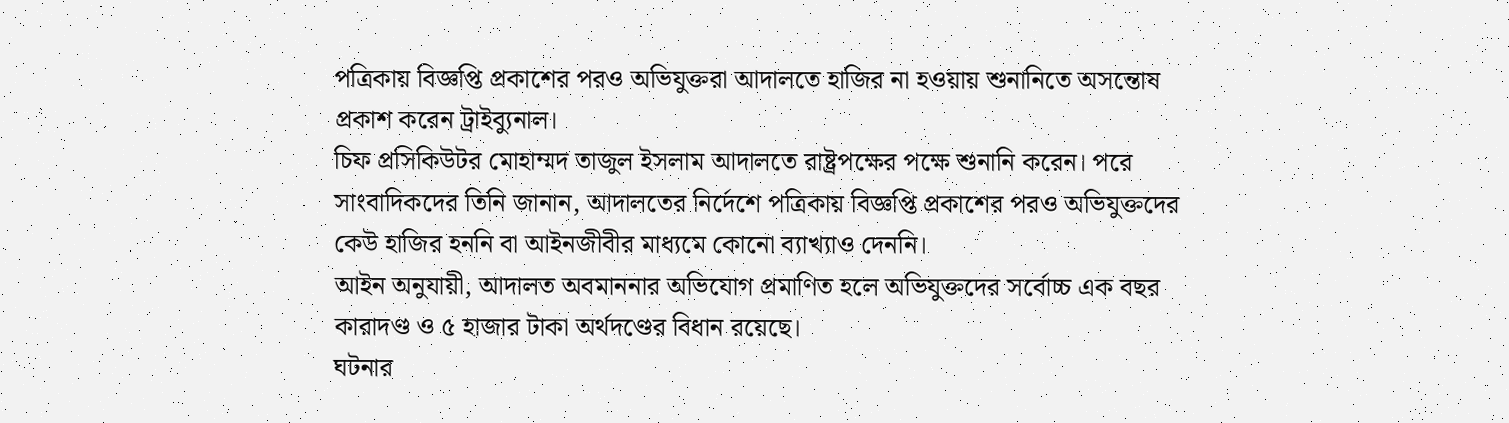পত্রিকায় বিজ্ঞপ্তি প্রকাশের পরও অভিযুক্তরা আদালতে হাজির না হওয়ায় শুনানিতে অসন্তোষ প্রকাশ করেন ট্রাইব্যুনাল।
চিফ প্রসিকিউটর মোহাম্মদ তাজুল ইসলাম আদালতে রাষ্ট্রপক্ষের পক্ষে শুনানি করেন। পরে সাংবাদিকদের তিনি জানান, আদালতের নির্দেশে পত্রিকায় বিজ্ঞপ্তি প্রকাশের পরও অভিযুক্তদের কেউ হাজির হননি বা আইনজীবীর মাধ্যমে কোনো ব্যাখ্যাও দেননি।
আইন অনুযায়ী, আদালত অবমাননার অভিযোগ প্রমাণিত হলে অভিযুক্তদের সর্বোচ্চ এক বছর কারাদণ্ড ও ৫ হাজার টাকা অর্থদণ্ডের বিধান রয়েছে।
ঘটনার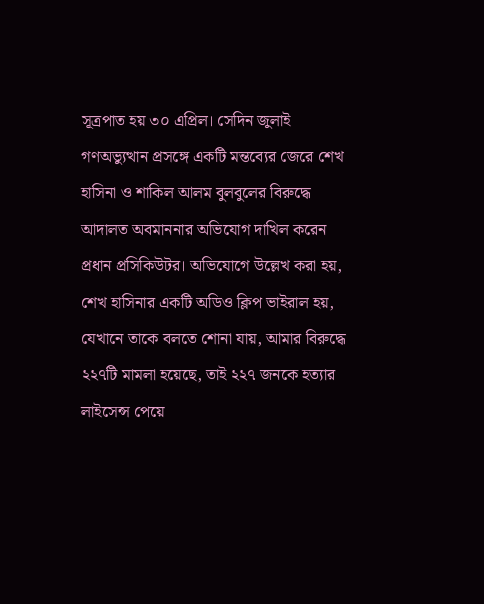সূত্রপাত হয় ৩০ এপ্রিল। সেদিন জুলাই গণঅভ্যুত্থান প্রসঙ্গে একটি মন্তব্যের জেরে শেখ হাসিনা ও শাকিল আলম বুলবুলের বিরুদ্ধে আদালত অবমাননার অভিযোগ দাখিল করেন প্রধান প্রসিকিউটর। অভিযোগে উল্লেখ করা হয়, শেখ হাসিনার একটি অডিও ক্লিপ ভাইরাল হয়, যেখানে তাকে বলতে শোনা যায়, আমার বিরুদ্ধে ২২৭টি মামলা হয়েছে, তাই ২২৭ জনকে হত্যার লাইসেন্স পেয়ে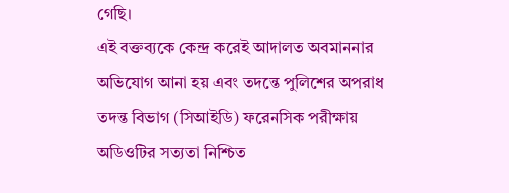গেছি।
এই বক্তব্যকে কেন্দ্র করেই আদালত অবমাননার অভিযোগ আনা হয় এবং তদন্তে পুলিশের অপরাধ তদন্ত বিভাগ (সিআইডি) ফরেনসিক পরীক্ষায় অডিওটির সত্যতা নিশ্চিত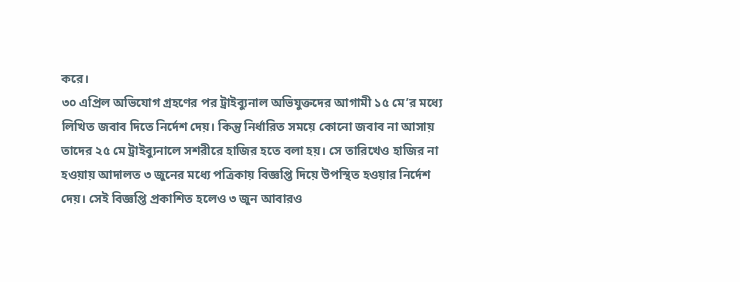করে।
৩০ এপ্রিল অভিযোগ গ্রহণের পর ট্রাইব্যুনাল অভিযুক্তদের আগামী ১৫ মে’র মধ্যে লিখিত জবাব দিতে নির্দেশ দেয়। কিন্তু নির্ধারিত সময়ে কোনো জবাব না আসায় তাদের ২৫ মে ট্রাইব্যুনালে সশরীরে হাজির হতে বলা হয়। সে তারিখেও হাজির না হওয়ায় আদালত ৩ জুনের মধ্যে পত্রিকায় বিজ্ঞপ্তি দিয়ে উপস্থিত হওয়ার নির্দেশ দেয়। সেই বিজ্ঞপ্তি প্রকাশিত হলেও ৩ জুন আবারও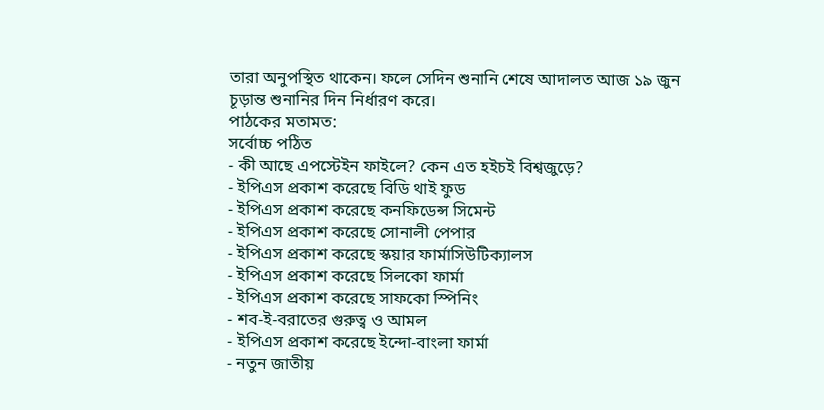তারা অনুপস্থিত থাকেন। ফলে সেদিন শুনানি শেষে আদালত আজ ১৯ জুন চূড়ান্ত শুনানির দিন নির্ধারণ করে।
পাঠকের মতামত:
সর্বোচ্চ পঠিত
- কী আছে এপস্টেইন ফাইলে? কেন এত হইচই বিশ্বজুড়ে?
- ইপিএস প্রকাশ করেছে বিডি থাই ফুড
- ইপিএস প্রকাশ করেছে কনফিডেন্স সিমেন্ট
- ইপিএস প্রকাশ করেছে সোনালী পেপার
- ইপিএস প্রকাশ করেছে স্কয়ার ফার্মাসিউটিক্যালস
- ইপিএস প্রকাশ করেছে সিলকো ফার্মা
- ইপিএস প্রকাশ করেছে সাফকো স্পিনিং
- শব-ই-বরাতের গুরুত্ব ও আমল
- ইপিএস প্রকাশ করেছে ইন্দো-বাংলা ফার্মা
- নতুন জাতীয়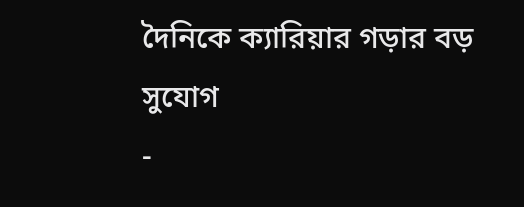দৈনিকে ক্যারিয়ার গড়ার বড় সুযোগ
-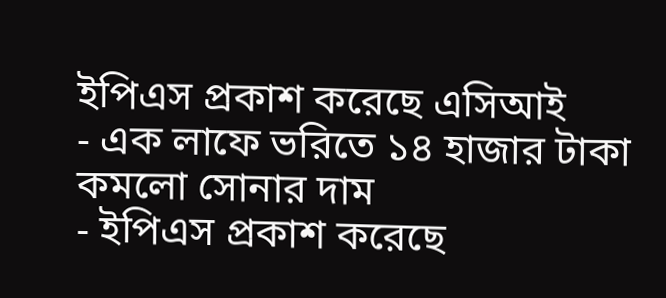ইপিএস প্রকাশ করেছে এসিআই
- এক লাফে ভরিতে ১৪ হাজার টাকা কমলো সোনার দাম
- ইপিএস প্রকাশ করেছে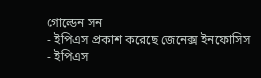গোল্ডেন সন
- ইপিএস প্রকাশ করেছে জেনেক্স ইনফোসিস
- ইপিএস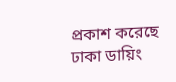প্রকাশ করেছে ঢাকা ডায়িং